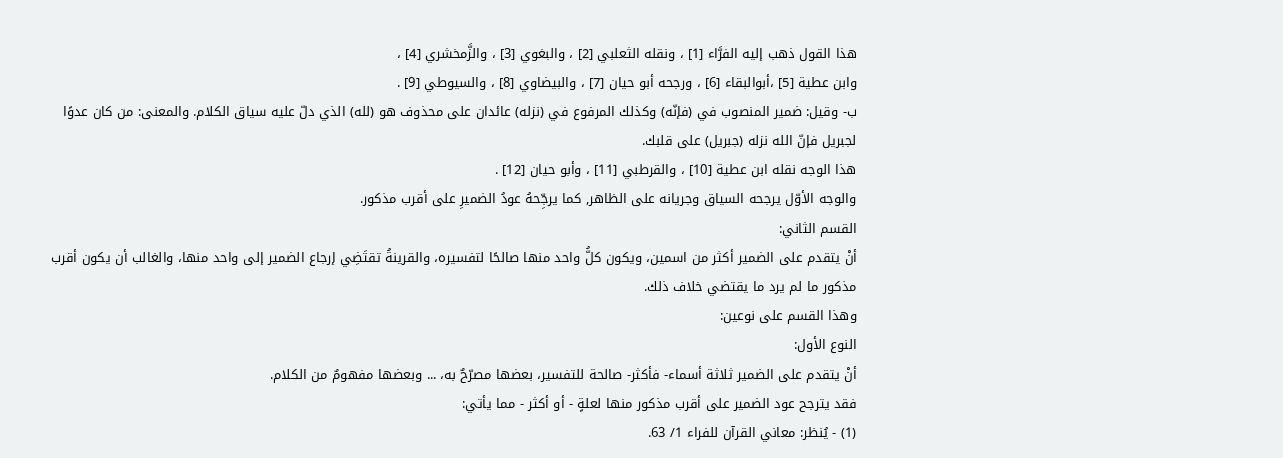هذا القول ذهب إليه الفرَّاء [1] ، ونقله الثعلبي [2] ، والبغوي [3] ، والزَّمخشري [4] ،
وابن عطية [5] ،أبوالبقاء [6] ، ورجحه أبو حيان [7] ، والبيضاوي [8] ، والسيوطي [9] .
ب- وقيل: ضمير المنصوب في (فإنّه) وكذلك المرفوع في (نزله) عائدان على محذوف هو (لله) الذي دلّ عليه سياق الكلام. والمعنى: من كان عدوًا لجبريل فإنّ الله نزله (جبريل) على قلبك.
هذا الوجه نقله ابن عطية [10] ، والقرطبي [11] ، وأبو حيان [12] .
والوجه الأوّل يرجحه السياق وجريانه على الظاهر, كما يرجِّحهُ عودُ الضميرِ على أقرب مذكور.
القسم الثاني:
أنْ يتقدم على الضمير أكثر من اسمين، ويكون كلُّ واحد منها صالحًا لتفسيره، والقرينةُ تقتَضِي إرجاع الضمير إلى واحد منها، والغالب أن يكون أقرب مذكور ما لم يرد ما يقتضي خلاف ذلك.
وهذا القسم على نوعين:
النوع الأول:
أنْ يتقدم على الضمير ثلاثة أسماء- فأكثر- صالحة للتفسير، بعضها مصرّحٌ به، ... وبعضها مفهومٌ من الكلام.
فقد يترجح عود الضمير على أقرب مذكور منها لعلةٍ - أو أكثر - مما يأتي:
(1) - يُنظر: معاني القرآن للفراء 1/ 63.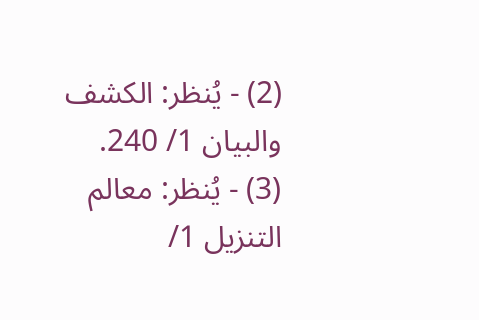(2) - يُنظر: الكشف والبيان 1/ 240.
(3) - يُنظر: معالم التنزيل 1/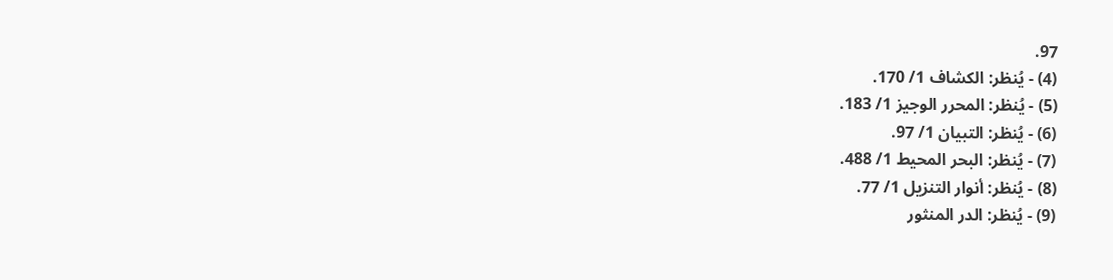97.
(4) - يُنظر: الكشاف 1/ 170.
(5) - يُنظر: المحرر الوجيز 1/ 183.
(6) - يُنظر: التبيان 1/ 97.
(7) - يُنظر: البحر المحيط 1/ 488.
(8) - يُنظر: أنوار التنزيل 1/ 77.
(9) - يُنظر: الدر المنثور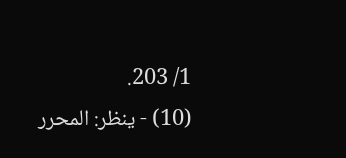1/ 203.
(10) - ينظر: المحرر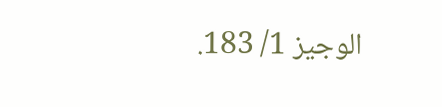الوجيز 1/ 183.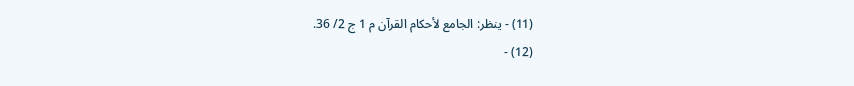(11) - ينظر: الجامع لأحكام القرآن م 1 ج 2/ 36.
(12) -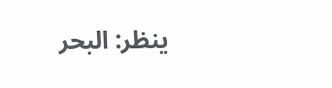ينظر: البحر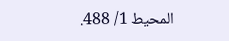المحيط 1/ 488.